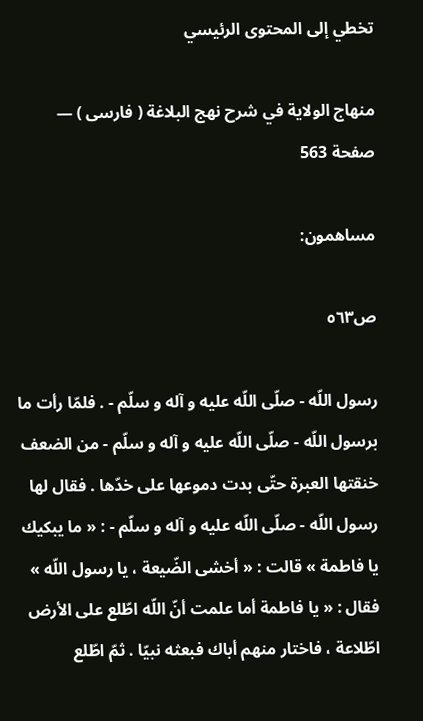تخطي إلى المحتوى الرئيسي

منهاج الولاية في شرح نهج البلاغة ( فارسى ) — صفحة 563

مساهمون:

ص٥٦٣

رسول اللّه - صلّى اللّه عليه و آله و سلّم - . فلمّا رأت ما برسول اللّه - صلّى اللّه عليه و آله و سلّم - من الضعف خنقتها العبرة حتّى بدت دموعها على خدّها . فقال لها رسول اللّه - صلّى اللّه عليه و آله و سلّم - : « ما يبكيك يا فاطمة » قالت : « أخشى الضّيعة ، يا رسول اللّه » فقال : « يا فاطمة أما علمت أنّ اللّه اطّلع على الأرض اطّلاعة ، فاختار منهم أباك فبعثه نبيّا . ثمّ اطّلع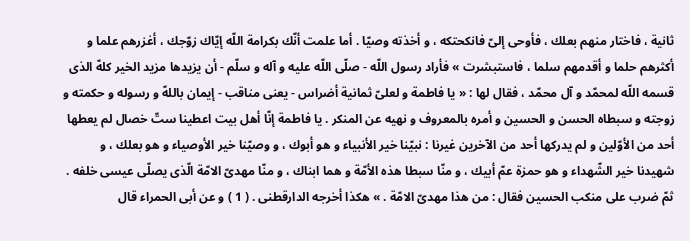ثانية ، فاختار منهم بعلك ، فأوحى إلىّ فانكحتكه ، و أخذته وصيّا . أما علمت أنّك بكرامة اللّه إيّاك زوّجك ، أغزرهم علما و أكثرهم حلما و أقدمهم سلما ، فاستبشرت » فأراد رسول اللّه - صلّى اللّه عليه و آله و سلّم - أن يزيدها مزيد الخير كلهّ الذى قسمه اللّه لمحمّد و آل محمّد ، فقال لها : « يا فاطمة و لعلىّ ثمانية أضراس - يعنى مناقب - إيمان باللهّ و رسوله و حكمته و زوجته و سبطاه الحسن و الحسين و أمره بالمعروف و نهيه عن المنكر . يا فاطمة إنّا أهل بيت اعطينا ستّ خصال لم يعطها أحد من الأوّلين و لم يدركها أحد من الآخرين غيرنا : نبيّنا خير الأنبياء و هو أبوك ، و وصيّنا خير الأوصياء و هو بعلك ، و شهيدنا خير الشّهداء و هو حمزة عمّ أبيك ، و منّا سبطا هذه الأمّة و هما ابناك ، و منّا مهدىّ الامّة الّذى يصلّى عيسى خلفه . ثمّ ضرب على منكب الحسين فقال : من هذا مهدىّ الامّة . » هكذا أخرجه الدارقطنى . ( 1 ) و عن أبى الحمراء قال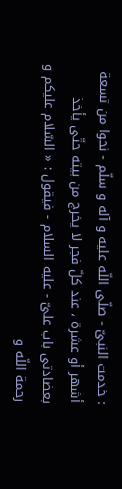: خدمت النبىّ - صلّى اللّه عليه و آله و سلّم - نحوا من تسعة أشهر أو عشرة ، عند كلّ فجر لا يخرج من بيته حتّى يأخذ بعضادتى باب علىّ - عليه السلام - فيقول : « السّلام عليكم و رحمة اللّه و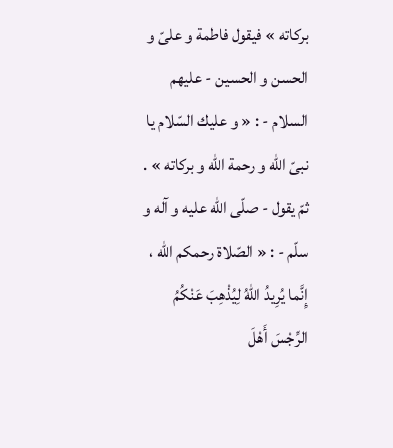بركاته » فيقول فاطمة و علىّ و الحسن و الحسين - عليهم السلام - : « و عليك السّلام يا نبىّ اللّه و رحمة اللّه و بركاته » . ثمّ يقول - صلّى اللّه عليه و آله و سلّم - : « الصّلاة رحمكم اللّه ، إِنَّما يُرِيدُ اللّهُ لِيُذْهِبَ عَنْكُمُ الرِّجْسَ أَهْلَ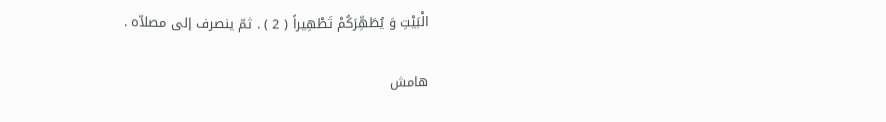الْبَيْتِ وَ يُطَهِّرَكُمْ تَطْهِيراً ( 2 ) . ثمّ ينصرف إلى مصلاّه .

هامش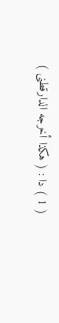( 1 ) دا : ( هكذا أخرجه الدارقطنى )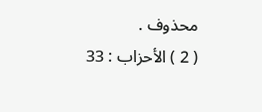محذوف .
( 2 ) الأحزاب : 33